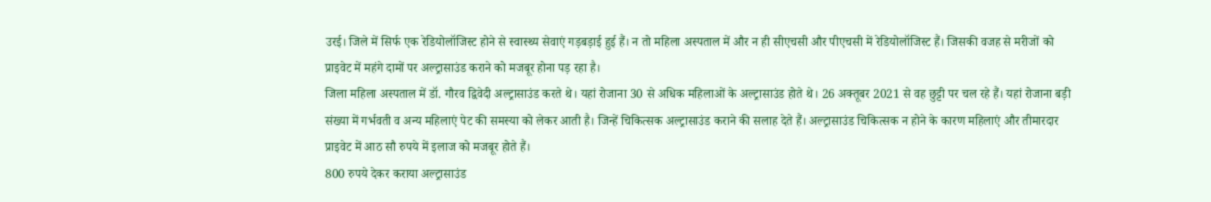उरई। जिले में सिर्फ एक रेडियोलॉजिस्ट होने से स्वास्थ्य सेवाएं गड़बड़ाई हुई हैं। न तो महिला अस्पताल में और न ही सीएचसी और पीएचसी में रेडियोलॉजिस्ट हैं। जिसकी वजह से मरीजों को प्राइवेट में महंगे दामों पर अल्ट्रासाउंड कराने को मजबूर होना पड़ रहा है।
जिला महिला अस्पताल में डॉ. गौरव द्विवेदी अल्ट्रासाउंड करते थे। यहां रोजाना 30 से अधिक महिलाओं के अल्ट्रासाउंड होते थे। 26 अक्तूबर 2021 से वह छुट्टी पर चल रहे हैं। यहां रोजाना बड़ी संख्या में गर्भवती व अन्य महिलाएं पेट की समस्या को लेकर आती है। जिन्हें चिकित्सक अल्ट्रासाउंड कराने की सलाह देते हैं। अल्ट्रासाउंड चिकित्सक न होने के कारण महिलाएं और तीमारदार प्राइवेट में आठ सौ रुपये में इलाज को मजबूर होते हैं।
800 रुपये देकर कराया अल्ट्रासाउंड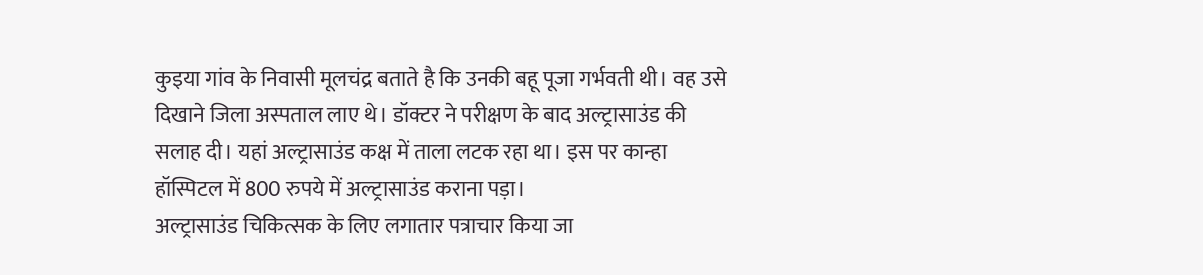कुइया गांव के निवासी मूलचंद्र बताते है कि उनकी बहू पूजा गर्भवती थी। वह उसे दिखाने जिला अस्पताल लाए थे। डॉक्टर ने परीक्षण के बाद अल्ट्रासाउंड की सलाह दी। यहां अल्ट्रासाउंड कक्ष में ताला लटक रहा था। इस पर कान्हा हॉस्पिटल में 800 रुपये में अल्ट्रासाउंड कराना पड़ा।
अल्ट्रासाउंड चिकित्सक के लिए लगातार पत्राचार किया जा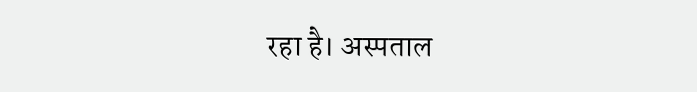रहा है। अस्पताल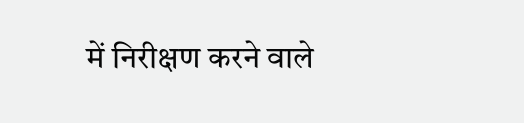में निरीक्षण करने वाले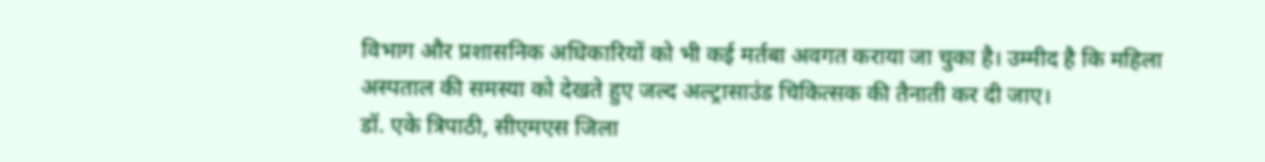विभाग और प्रशासनिक अधिकारियों को भी कई मर्तबा अवगत कराया जा चुका है। उम्मीद है कि महिला अस्पताल की समस्या को देखते हुए जल्द अल्ट्रासाउंड चिकित्सक की तैनाती कर दी जाए।
डॉ. एके त्रिपाठी, सीएमएस जिला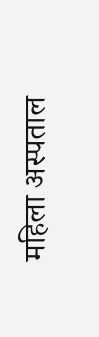महिला अस्पताल